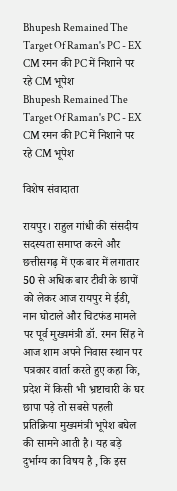Bhupesh Remained The Target Of Raman's PC - EX CM रमन की PC में निशाने पर रहे CM भूपेश
Bhupesh Remained The Target Of Raman's PC - EX CM रमन की PC में निशाने पर रहे CM भूपेश

विशेष संवादाता

रायपुर। राहुल गांधी की संसदीय सदस्यता समाप्त करने और छत्तीसगढ़ में एक बार में लगातार 50 से अधिक बार टीवी के छापों को लेकर आज रायपुर मे ईडी, नान घोटाले और चिटफंड मामले पर पूर्व मुख्यमंत्री डॉ. रमन सिंह ने आज शाम अपने निवास स्थान पर पत्रकार वार्ता करते हुए कहा कि, प्रदेश में किसी भी भ्रष्टाचारी के घर छापा पड़े तो सबसे पहली प्रतिक्रिया मुख्यमंत्री भूपेश बघेल की सामने आती है। यह बड़े दुर्भाग्य का विषय है , कि इस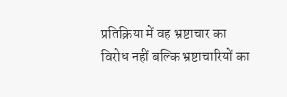प्रतिक्रिया में वह भ्रष्टाचार का विरोध नहीं बल्कि भ्रष्टाचारियों का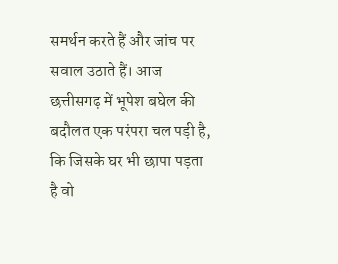समर्थन करते हैं और जांच पर सवाल उठाते हैं। आज छत्तीसगढ़ में भूपेश बघेल की बदौलत एक परंपरा चल पड़ी है, कि जिसके घर भी छापा पड़ता है वो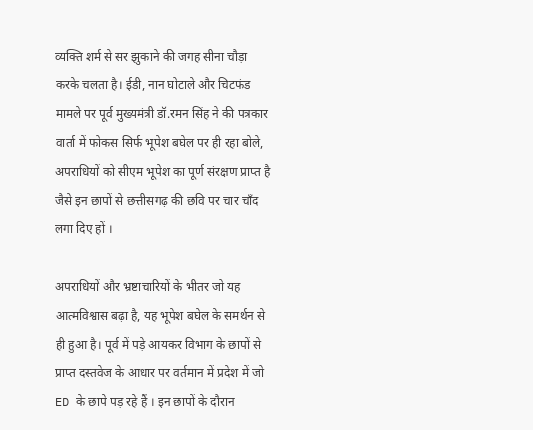व्यक्ति शर्म से सर झुकाने की जगह सीना चौड़ा करके चलता है। ईडी, नान घोटाले और चिटफंड मामले पर पूर्व मुख्यमंत्री डॉ.रमन सिंह ने की पत्रकार वार्ता में फोकस सिर्फ भूपेश बघेल पर ही रहा बोले, अपराधियों को सीएम भूपेश का पूर्ण संरक्षण प्राप्त है जैसे इन छापों से छत्तीसगढ़ की छवि पर चार चाँद लगा दिए हों ।

अपराधियों और भ्रष्टाचारियों के भीतर जो यह आत्मविश्वास बढ़ा है, यह भूपेश बघेल के समर्थन से ही हुआ है। पूर्व में पड़े आयकर विभाग के छापों से प्राप्त दस्तवेज के आधार पर वर्तमान में प्रदेश में जो ED के छापे पड़ रहे हैं । इन छापों के दौरान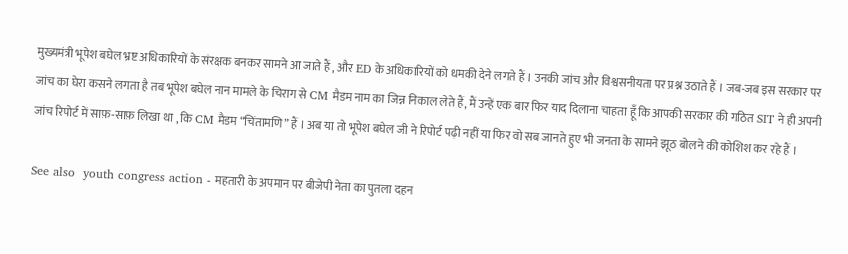मुख्यमंत्री भूपेश बघेल भ्रष्ट अधिकारियों के संरक्षक बनकर सामने आ जाते हैं , और ED के अधिकारियों को धमकी देने लगते हैं । उनकी जांच और विश्वसनीयता पर प्रश्न उठाते हैं । जब-जब इस सरकार पर जांच का घेरा कसने लगता है तब भूपेश बघेल नान मामले के चिराग से CM मैडम नाम का जिन्न निकाल लेते हैं, मैं उन्हें एक बार फिर याद दिलाना चाहता हूँ कि आपकी सरकार की गठित SIT ने ही अपनी जांच रिपोर्ट में साफ़-साफ़ लिखा था , कि CM मैडम “चिंतामणि” हैं । अब या तो भूपेश बघेल जी ने रिपोर्ट पढ़ी नहीं या फिर वो सब जानते हुए भी जनता के सामने झूठ बोलने की कोशिश कर रहे हैं ।

See also  youth congress action - महतारी के अपमान पर बीजेपी नेता का पुतला दहन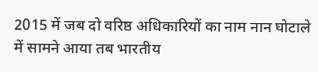2015 में जब दो वरिष्ठ अधिकारियों का नाम नान घोटाले में सामने आया तब भारतीय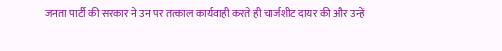जनता पार्टी की सरकार ने उन पर तत्काल कार्यवाही करते ही चार्जशीट दायर की और उन्हें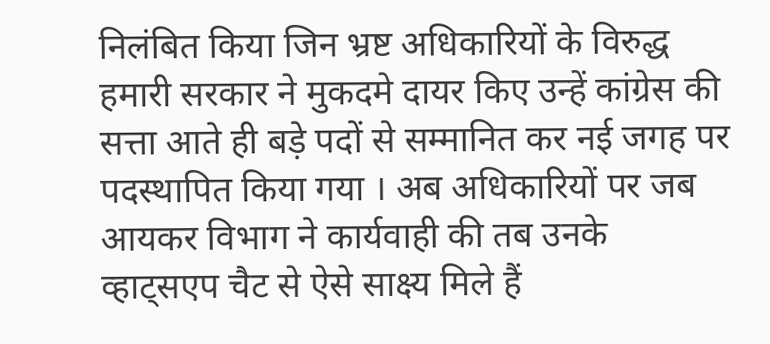निलंबित किया जिन भ्रष्ट अधिकारियों के विरुद्ध हमारी सरकार ने मुकदमे दायर किए उन्हें कांग्रेस की सत्ता आते ही बड़े पदों से सम्मानित कर नई जगह पर पदस्थापित किया गया । अब अधिकारियों पर जब आयकर विभाग ने कार्यवाही की तब उनके व्हाट्सएप चैट से ऐसे साक्ष्य मिले हैं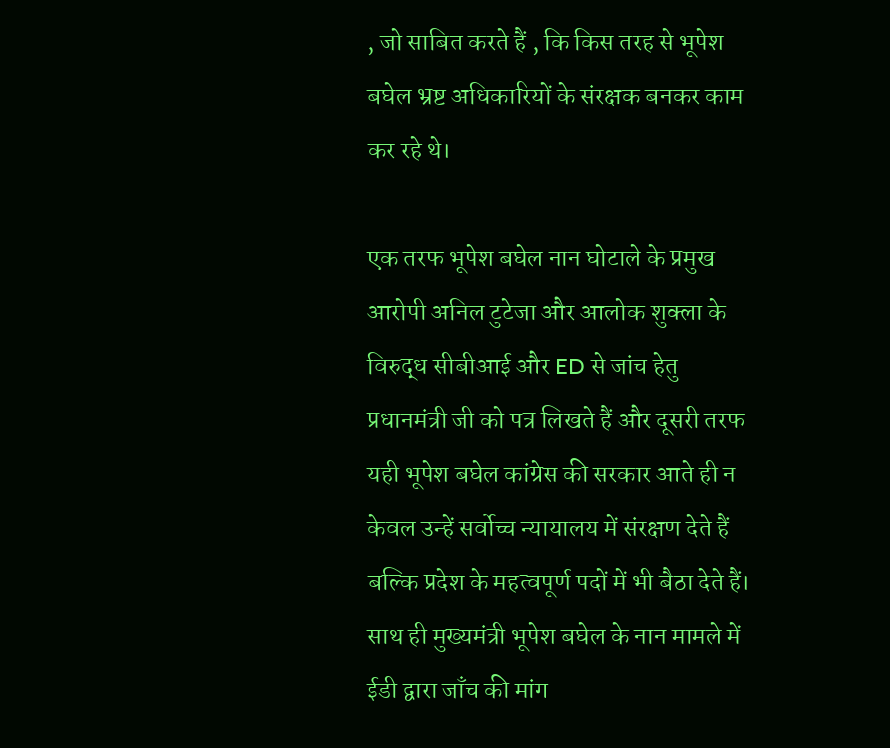, जो साबित करते हैं , कि किस तरह से भूपेश बघेल भ्रष्ट अधिकारियों के संरक्षक बनकर काम कर रहे थे।

एक तरफ भूपेश बघेल नान घोटाले के प्रमुख आरोपी अनिल टुटेजा और आलोक शुक्ला के विरुद्ध सीबीआई और ED से जांच हेतु प्रधानमंत्री जी को पत्र लिखते हैं और दूसरी तरफ यही भूपेश बघेल कांग्रेस की सरकार आते ही न केवल उन्हें सर्वोच्च न्यायालय में संरक्षण देते हैं बल्कि प्रदेश के महत्वपूर्ण पदों में भी बैठा देते हैं। साथ ही मुख्यमंत्री भूपेश बघेल के नान मामले में ईडी द्वारा जाँच की मांग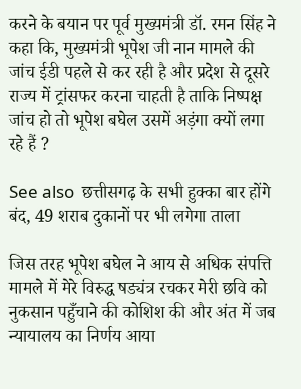करने के बयान पर पूर्व मुख्यमंत्री डॉ. रमन सिंह ने कहा कि, मुख्यमंत्री भूपेश जी नान मामले की जांच ईडी पहले से कर रही है और प्रदेश से दूसरे राज्य में ट्रांसफर करना चाहती है ताकि निष्पक्ष जांच हो तो भूपेश बघेल उसमें अड़ंगा क्यों लगा रहे हैं ?

See also  छत्तीसगढ़ के सभी हुक्का बार होंगे बंद, 49 शराब दुकानों पर भी लगेगा ताला

जिस तरह भूपेश बघेल ने आय से अधिक संपत्ति मामले में मेरे विरुद्ध षड्यंत्र रचकर मेरी छवि को नुकसान पहुँचाने की कोशिश की और अंत में जब न्यायालय का निर्णय आया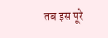तब इस पूरे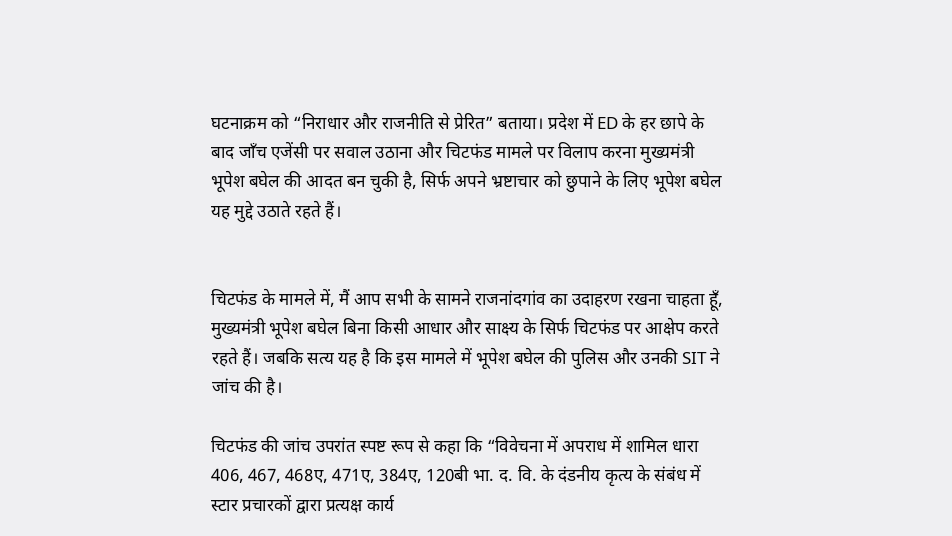घटनाक्रम को “निराधार और राजनीति से प्रेरित” बताया। प्रदेश में ED के हर छापे के बाद जाँच एजेंसी पर सवाल उठाना और चिटफंड मामले पर विलाप करना मुख्यमंत्री भूपेश बघेल की आदत बन चुकी है, सिर्फ अपने भ्रष्टाचार को छुपाने के लिए भूपेश बघेल यह मुद्दे उठाते रहते हैं।


चिटफंड के मामले में, मैं आप सभी के सामने राजनांदगांव का उदाहरण रखना चाहता हूँ, मुख्यमंत्री भूपेश बघेल बिना किसी आधार और साक्ष्य के सिर्फ चिटफंड पर आक्षेप करते रहते हैं। जबकि सत्य यह है कि इस मामले में भूपेश बघेल की पुलिस और उनकी SIT ने जांच की है।

चिटफंड की जांच उपरांत स्पष्ट रूप से कहा कि “विवेचना में अपराध में शामिल धारा 406, 467, 468ए, 471ए, 384ए, 120बी भा. द. वि. के दंडनीय कृत्य के संबंध में स्टार प्रचारकों द्वारा प्रत्यक्ष कार्य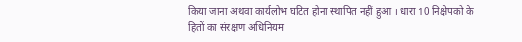किया जाना अथवा कार्यलोभ घटित होना स्थापित नहीं हुआ । धारा 10 निक्षेपको के हितों का संरक्षण अधिनियम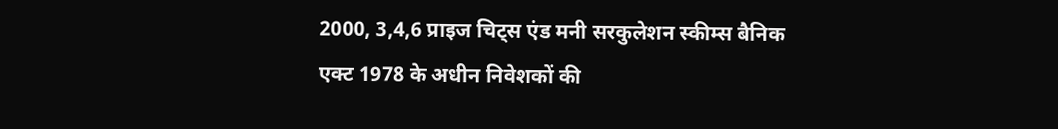2000, 3,4,6 प्राइज चिट्स एंड मनी सरकुलेशन स्कीम्स बैनिक एक्ट 1978 के अधीन निवेशकों की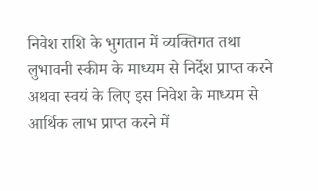निवेश राशि के भुगतान में व्यक्तिगत तथा लुभावनी स्कीम के माध्यम से निर्देश प्राप्त करने अथवा स्वयं के लिए इस निवेश के माध्यम से आर्थिक लाभ प्राप्त करने में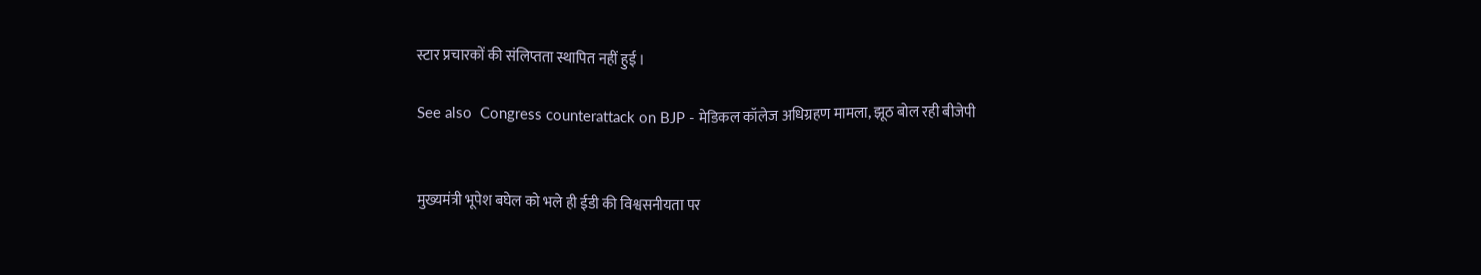स्टार प्रचारकों की संलिप्तता स्थापित नहीं हुई ।

See also  Congress counterattack on BJP - मेडिकल कॉलेज अधिग्रहण मामला, झूठ बोल रही बीजेपी


मुख्यमंत्री भूपेश बघेल को भले ही ईडी की विश्वसनीयता पर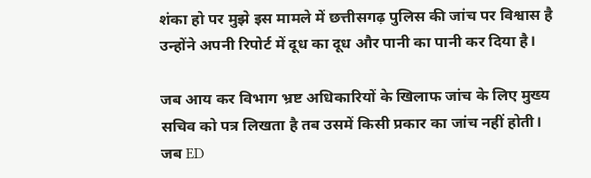शंका हो पर मुझे इस मामले में छत्तीसगढ़ पुलिस की जांच पर विश्वास है उन्होंने अपनी रिपोर्ट में दूध का दूध और पानी का पानी कर दिया है।

जब आय कर विभाग भ्रष्ट अधिकारियों के खिलाफ जांच के लिए मुख्य सचिव को पत्र लिखता है तब उसमें किसी प्रकार का जांच नहीं होती। जब ED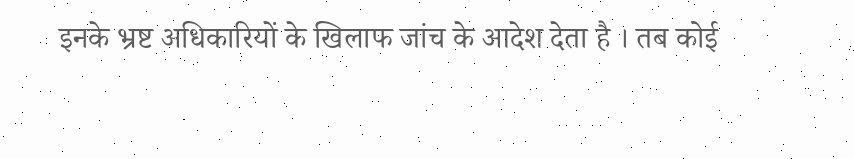इनके भ्रष्ट अधिकारियों के खिलाफ जांच के आदेश देता है । तब कोई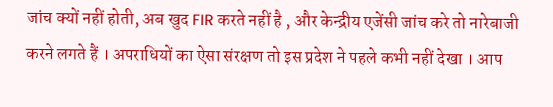जांच क्यों नहीं होती, अब खुद FIR करते नहीं है , और केन्द्रीय एजेंसी जांच करे तो नारेबाजी करने लगते हैं । अपराधियों का ऐसा संरक्षण तो इस प्रदेश ने पहले कभी नहीं देखा । आप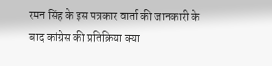रमन सिंह के इस पत्रकार वार्ता की जानकारी के बाद कांग्रेस की प्रतिक्रिया क्या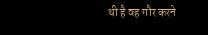थी है वह गौर करने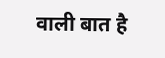वाली बात है